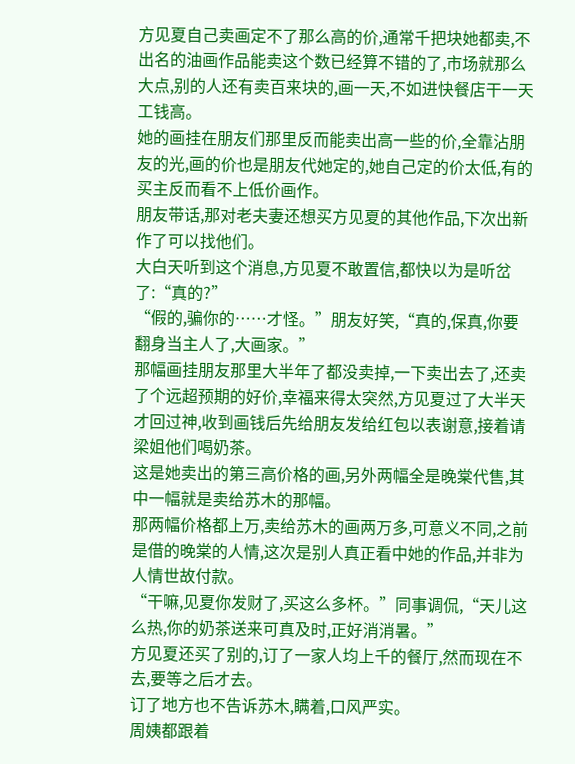方见夏自己卖画定不了那么高的价,通常千把块她都卖,不出名的油画作品能卖这个数已经算不错的了,市场就那么大点,别的人还有卖百来块的,画一天,不如进快餐店干一天工钱高。
她的画挂在朋友们那里反而能卖出高一些的价,全靠沾朋友的光,画的价也是朋友代她定的,她自己定的价太低,有的买主反而看不上低价画作。
朋友带话,那对老夫妻还想买方见夏的其他作品,下次出新作了可以找他们。
大白天听到这个消息,方见夏不敢置信,都快以为是听岔了:“真的?”
“假的,骗你的……才怪。”朋友好笑,“真的,保真,你要翻身当主人了,大画家。”
那幅画挂朋友那里大半年了都没卖掉,一下卖出去了,还卖了个远超预期的好价,幸福来得太突然,方见夏过了大半天才回过神,收到画钱后先给朋友发给红包以表谢意,接着请梁姐他们喝奶茶。
这是她卖出的第三高价格的画,另外两幅全是晚棠代售,其中一幅就是卖给苏木的那幅。
那两幅价格都上万,卖给苏木的画两万多,可意义不同,之前是借的晚棠的人情,这次是别人真正看中她的作品,并非为人情世故付款。
“干嘛,见夏你发财了,买这么多杯。”同事调侃,“天儿这么热,你的奶茶送来可真及时,正好消消暑。”
方见夏还买了别的,订了一家人均上千的餐厅,然而现在不去,要等之后才去。
订了地方也不告诉苏木,瞒着,口风严实。
周姨都跟着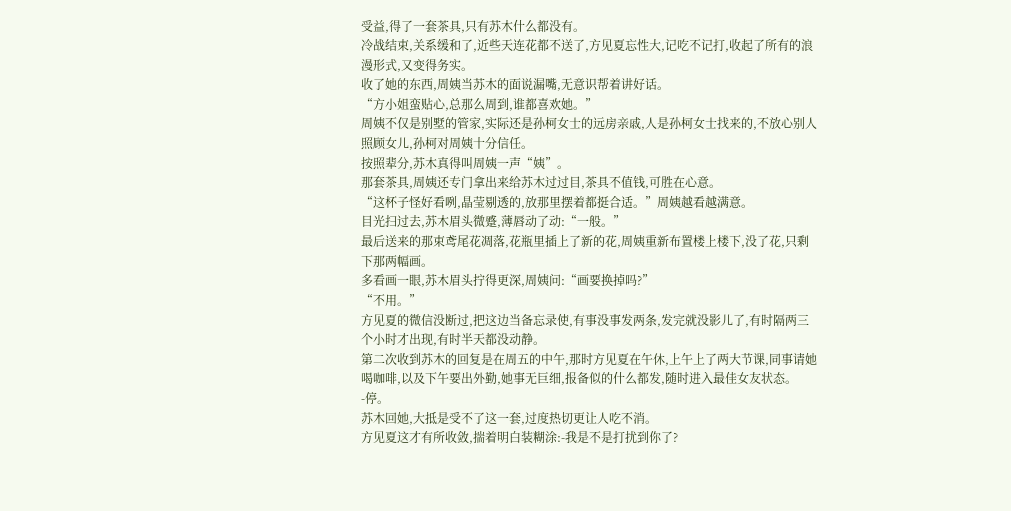受益,得了一套茶具,只有苏木什么都没有。
冷战结束,关系缓和了,近些天连花都不送了,方见夏忘性大,记吃不记打,收起了所有的浪漫形式,又变得务实。
收了她的东西,周姨当苏木的面说漏嘴,无意识帮着讲好话。
“方小姐蛮贴心,总那么周到,谁都喜欢她。”
周姨不仅是别墅的管家,实际还是孙柯女士的远房亲戚,人是孙柯女士找来的,不放心别人照顾女儿,孙柯对周姨十分信任。
按照辈分,苏木真得叫周姨一声“姨”。
那套茶具,周姨还专门拿出来给苏木过过目,茶具不值钱,可胜在心意。
“这杯子怪好看咧,晶莹剔透的,放那里摆着都挺合适。”周姨越看越满意。
目光扫过去,苏木眉头微蹙,薄唇动了动:“一般。”
最后送来的那束鸢尾花凋落,花瓶里插上了新的花,周姨重新布置楼上楼下,没了花,只剩下那两幅画。
多看画一眼,苏木眉头拧得更深,周姨问:“画要换掉吗?”
“不用。”
方见夏的微信没断过,把这边当备忘录使,有事没事发两条,发完就没影儿了,有时隔两三个小时才出现,有时半天都没动静。
第二次收到苏木的回复是在周五的中午,那时方见夏在午休,上午上了两大节课,同事请她喝咖啡,以及下午要出外勤,她事无巨细,报备似的什么都发,随时进入最佳女友状态。
-停。
苏木回她,大抵是受不了这一套,过度热切更让人吃不消。
方见夏这才有所收敛,揣着明白装糊涂:-我是不是打扰到你了?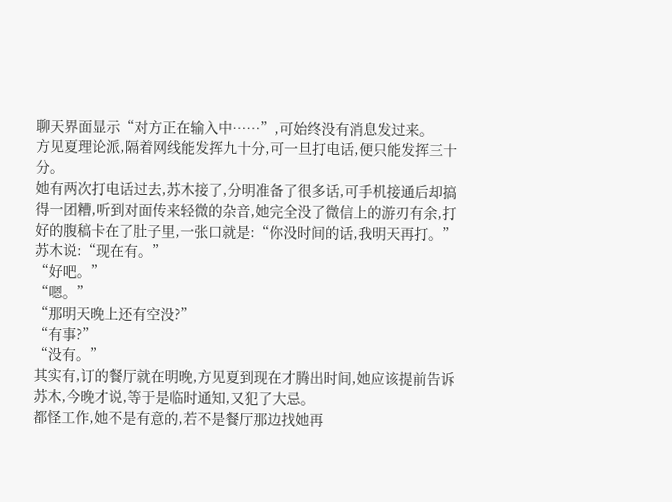聊天界面显示“对方正在输入中……”,可始终没有消息发过来。
方见夏理论派,隔着网线能发挥九十分,可一旦打电话,便只能发挥三十分。
她有两次打电话过去,苏木接了,分明准备了很多话,可手机接通后却搞得一团糟,听到对面传来轻微的杂音,她完全没了微信上的游刃有余,打好的腹稿卡在了肚子里,一张口就是:“你没时间的话,我明天再打。”
苏木说:“现在有。”
“好吧。”
“嗯。”
“那明天晚上还有空没?”
“有事?”
“没有。”
其实有,订的餐厅就在明晚,方见夏到现在才腾出时间,她应该提前告诉苏木,今晚才说,等于是临时通知,又犯了大忌。
都怪工作,她不是有意的,若不是餐厅那边找她再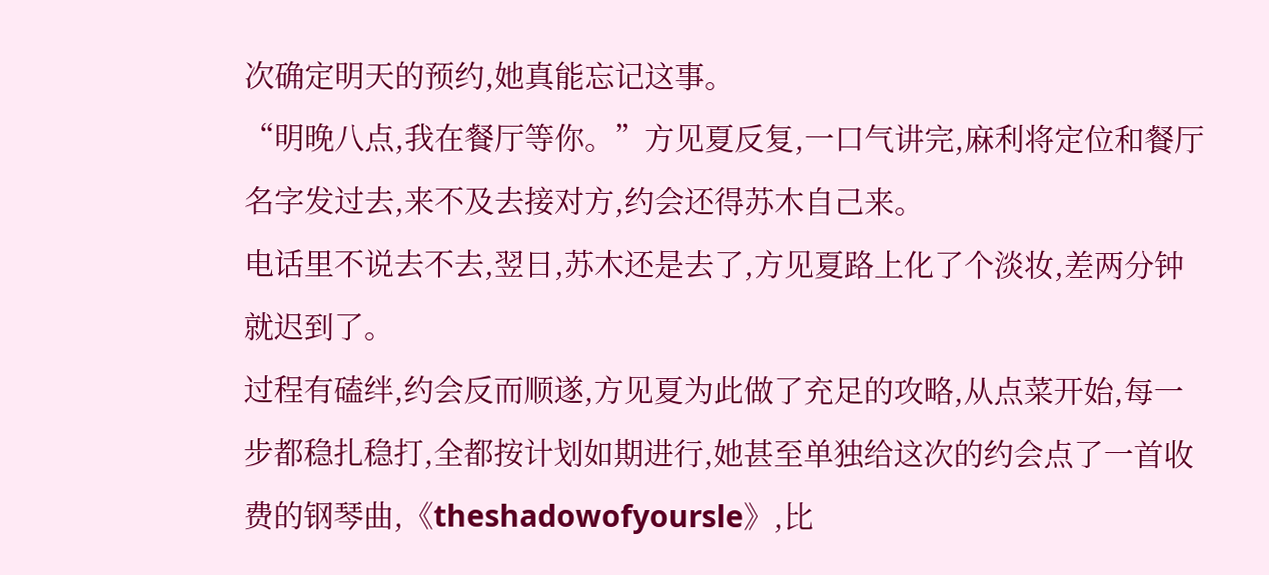次确定明天的预约,她真能忘记这事。
“明晚八点,我在餐厅等你。”方见夏反复,一口气讲完,麻利将定位和餐厅名字发过去,来不及去接对方,约会还得苏木自己来。
电话里不说去不去,翌日,苏木还是去了,方见夏路上化了个淡妆,差两分钟就迟到了。
过程有磕绊,约会反而顺遂,方见夏为此做了充足的攻略,从点菜开始,每一步都稳扎稳打,全都按计划如期进行,她甚至单独给这次的约会点了一首收费的钢琴曲,《theshadowofyoursle》,比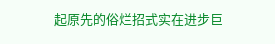起原先的俗烂招式实在进步巨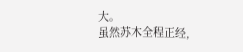大。
虽然苏木全程正经,